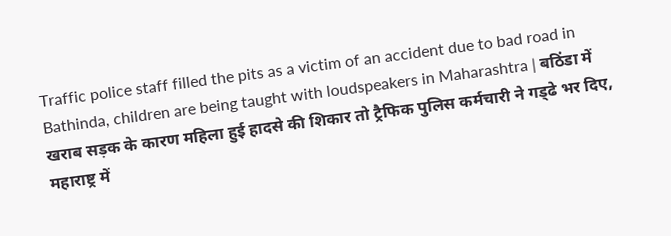Traffic police staff filled the pits as a victim of an accident due to bad road in Bathinda, children are being taught with loudspeakers in Maharashtra | बठिंडा में खराब सड़क के कारण महिला हुई हादसे की शिकार तो ट्रैफिक पुलिस कर्मचारी ने गड्‌ढे भर दिए, महाराष्ट्र में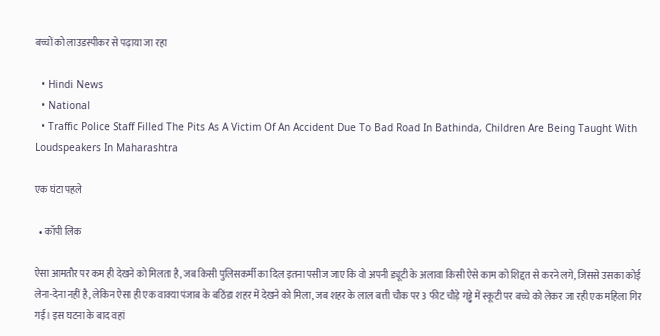बच्चों को लाउडस्पीकर से पढ़ाया जा रहा

  • Hindi News
  • National
  • Traffic Police Staff Filled The Pits As A Victim Of An Accident Due To Bad Road In Bathinda, Children Are Being Taught With Loudspeakers In Maharashtra

एक घंटा पहले

  • कॉपी लिंक

ऐसा आमतौर पर कम ही देखने को मिलता है, जब किसी पुलिसकर्मी का दिल इतना पसीज जाए कि वो अपनी ड्यूटी के अलावा किसी ऐसे काम को शिद्दत से करने लगे, जिससे उसका कोई लेना-देना नहीं है, लेकिन ऐसा ही एक वाक्या पंजाब के बठिंडा शहर में देखने को मिला, जब शहर के लाल बत्ती चौक पर 3 फीट चौड़े गड्ढे में स्कूटी पर बच्चे को लेकर जा रही एक महिला गिर गई। इस घटना के बाद वहां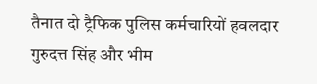तैनात दो ट्रैफिक पुलिस कर्मचारियों हवलदार गुरुदत्त सिंह और भीम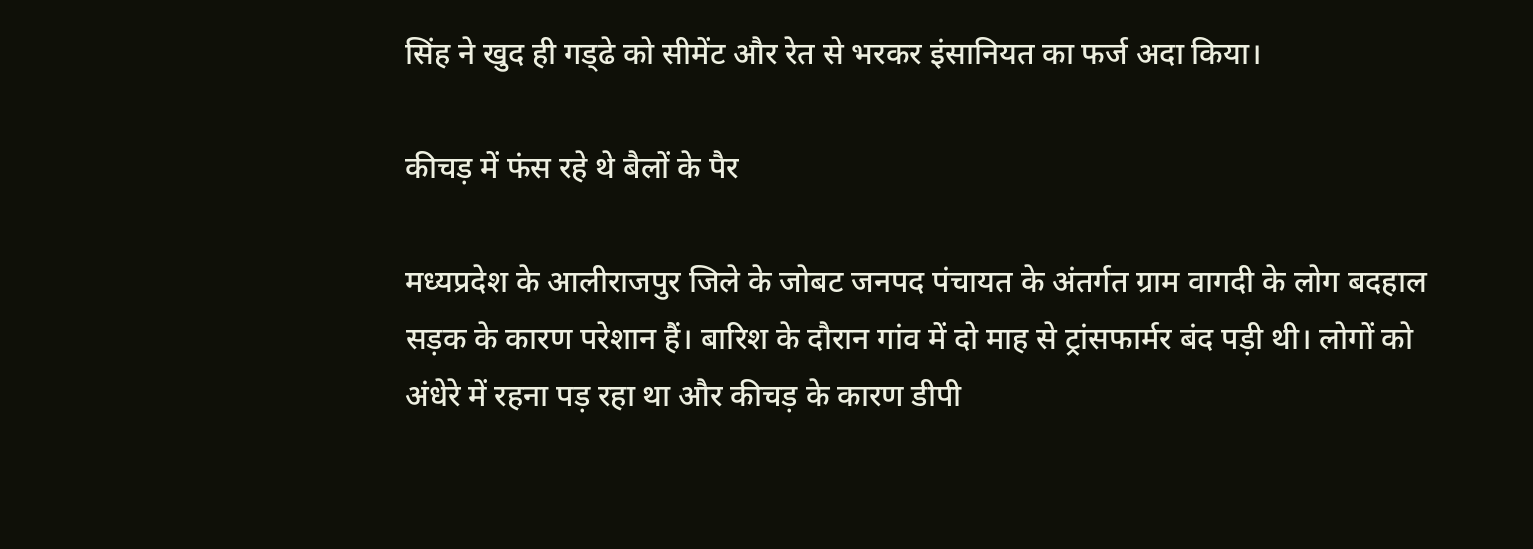सिंह ने खुद ही गड्‌ढे को सीमेंट और रेत से भरकर इंसानियत का फर्ज अदा किया।

कीचड़ में फंस रहे थे बैलों के पैर

मध्यप्रदेश के आलीराजपुर जिले के जोबट जनपद पंचायत के अंतर्गत ग्राम वागदी के लोग बदहाल सड़क के कारण परेशान हैं। बारिश के दौरान गांव में दो माह से ट्रांसफार्मर बंद पड़ी थी। लोगों को अंधेरे में रहना पड़ रहा था और कीचड़ के कारण डीपी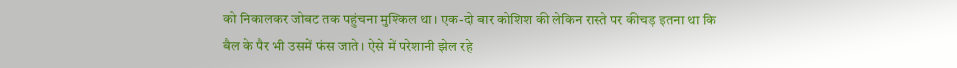को निकालकर जोबट तक पहुंचना मुश्किल था। एक-दो बार कोशिश की लेकिन रास्ते पर कीचड़ इतना था कि बैल के पैर भी उसमें फंस जाते। ऐसे में परेशानी झेल रहे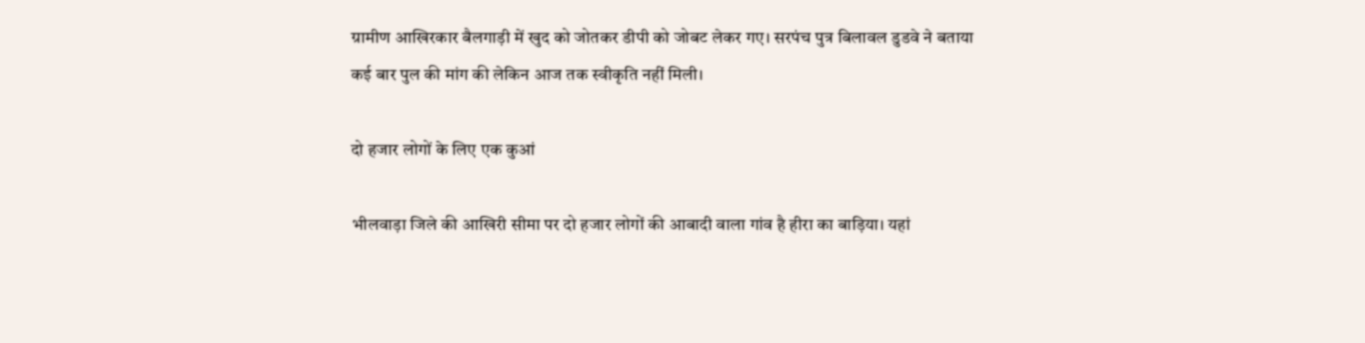ग्रामीण आखिरकार बैलगाड़ी में खुद को जोतकर डीपी को जोबट लेकर गए। सरपंच पुत्र बिलावल डुडवे ने बताया कई बार पुल की मांग की लेकिन आज तक स्वीकृति नहीं मिली।

दो हजार लोगों के लिए एक कुआं

भीलवाड़ा जिले की आखिरी सीमा पर दो हजार लोगों की आबादी वाला गांव है हीरा का बाड़िया। यहां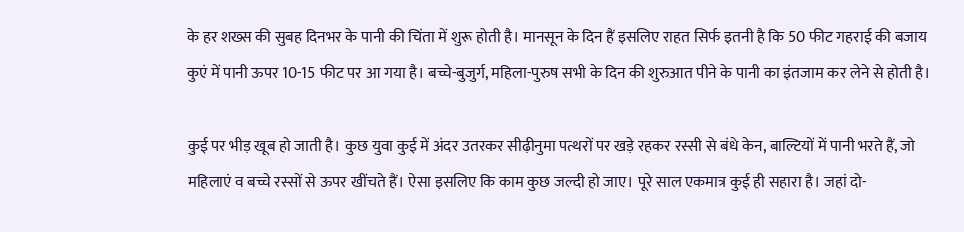के हर शख्स की सुबह दिनभर के पानी की चिंता में शुरू होती है। मानसून के दिन हैं इसलिए राहत सिर्फ इतनी है कि 50 फीट गहराई की बजाय कुएं में पानी ऊपर 10-15 फीट पर आ गया है। बच्चे-बुजुर्ग, महिला-पुरुष सभी के दिन की शुरुआत पीने के पानी का इंतजाम कर लेने से होती है।

कुई पर भीड़ खूब हो जाती है। कुछ युवा कुई में अंदर उतरकर सीढ़ीनुमा पत्थरों पर खड़े रहकर रस्सी से बंधे केन, बाल्टियों में पानी भरते हैं, जो महिलाएं व बच्चे रस्सों से ऊपर खींचते हैं। ऐसा इसलिए कि काम कुछ जल्दी हो जाए। पूरे साल एकमात्र कुई ही सहारा है। जहां दो-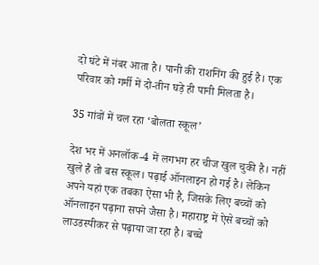दो घंटे में नंबर आता है। पानी की राशनिंग की हुई है। एक परिवार को गर्मी में दो-तीन घड़े ही पानी मिलता है।

35 गांवों में चल रहा ‘बोलता स्कूल’

देश भर में अनलॉक-4 में लगभग हर चीज खुल चुकी है। नहीं खुले हैं तो बस स्कूल। पढ़ाई ऑनलाइन हो गई है। लेकिन अपने यहां एक तबका ऐसा भी है, जिसके लिए बच्चों को ऑनलाइन पढ़ाना सपने जैसा है। महाराष्ट्र में ऐसे बच्चों को लाउडस्पीकर से पढ़ाया जा रहा है। बच्चे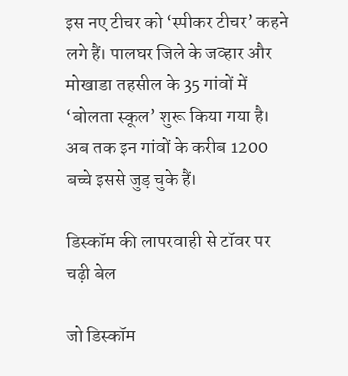इस नए टीचर को ‘स्पीकर टीचर’ कहने लगे हैं। पालघर जिले के जव्हार और मोखाडा तहसील के 35 गांवों में ‘बोलता स्कूल’ शुरू किया गया है। अब तक इन गांवों के करीब 1200 बच्चे इससे जुड़ चुके हैं।

डिस्कॉम की लापरवाही से टॉवर पर चढ़ी बेल

जो डिस्कॉम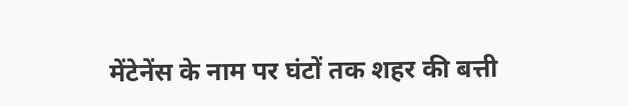मेंटेनेंस के नाम पर घंटों तक शहर की बत्ती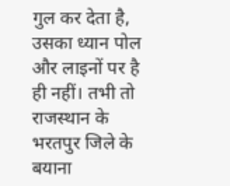गुल कर देता है, उसका ध्यान पोल और लाइनों पर है ही नहीं। तभी तो राजस्थान के भरतपुर जिले के बयाना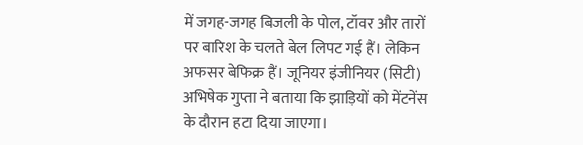में जगह-जगह बिजली के पोल, टॉवर और तारों पर बारिश के चलते बेल लिपट गई हैं। लेकिन अफसर बेफिक्र हैं। जूनियर इंजीनियर (सिटी) अभिषेक गुप्ता ने बताया कि झाड़ियों को मेंटनेंस के दौरान हटा दिया जाएगा।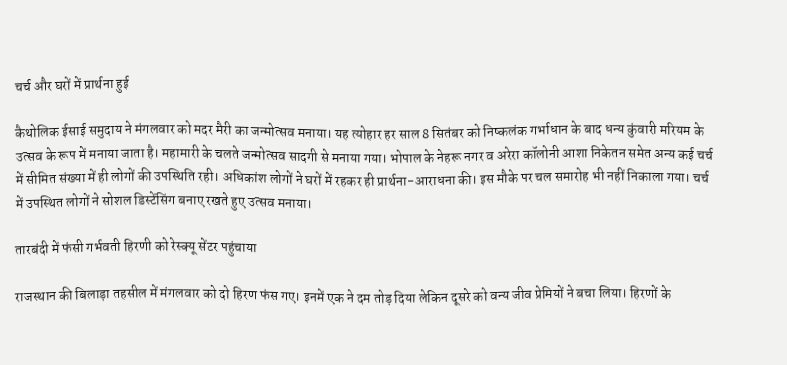चर्च और घरों में प्रार्थना हुई

कैथोलिक ईसाई समुदाय ने मंगलवार को मदर मैरी का जन्मोत्सव मनाया। यह त्योहार हर साल 8 सितंबर को निष्कलंक गर्भाधान के बाद धन्य कुंवारी मरियम के उत्सव के रूप में मनाया जाता है। महामारी के चलते जन्मोत्सव सादगी से मनाया गया। भोपाल के नेहरू नगर व अरेरा कॉलोनी आशा निकेतन समेत अन्य कई चर्च में सीमित संख्या में ही लोगों की उपस्थिति रही। अधिकांश लोगों ने घरों में रहकर ही प्रार्थना-आराधना की। इस मौके पर चल समारोह भी नहीं निकाला गया। चर्च में उपस्थित लोगों ने सोशल डिस्टेंसिंग बनाए रखते हुए उत्सव मनाया।

तारबंदी में फंसी गर्भवती हिरणी को रेस्क्यू सेंटर पहुंचाया

राजस्थान की बिलाड़ा तहसील में मंगलवार को दो हिरण फंस गए। इनमें एक ने दम तोड़ दिया लेकिन दूसरे को वन्य जीव प्रेमियों ने बचा लिया। हिरणों के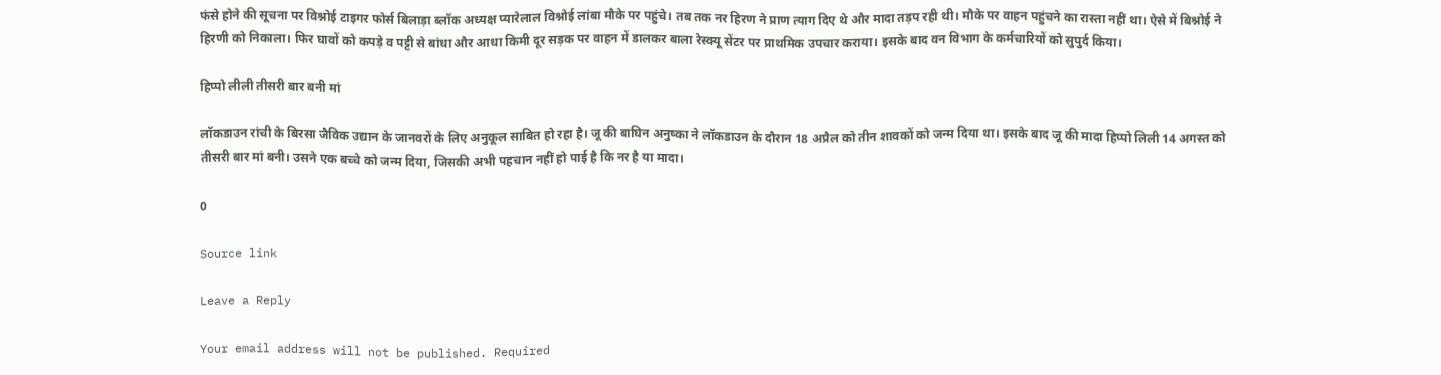फंसे होने की सूचना पर विश्नोई टाइगर फोर्स बिलाड़ा ब्लॉक अध्यक्ष प्यारेलाल विश्नोई लांबा मौके पर पहुंचे। तब तक नर हिरण ने प्राण त्याग दिए थे और मादा तड़प रही थी। मौके पर वाहन पहुंचने का रास्ता नहीं था। ऐसे में बिश्नोई ने हिरणी को निकाला। फिर घावों को कपड़े व पट्टी से बांधा और आधा किमी दूर सड़क पर वाहन में डालकर बाला रेस्क्यू सेंटर पर प्राथमिक उपचार कराया। इसके बाद वन विभाग के कर्मचारियों को सुपुर्द किया।

हिप्पो लीली तीसरी बार बनी मां

लॉकडाउन रांची के बिरसा जैविक उद्यान के जानवरों के लिए अनुकूल साबित हो रहा है। जू की बाघिन अनुष्का ने लॉकडाउन के दौरान 18 अप्रैल को तीन शावकों को जन्म दिया था। इसके बाद जू की मादा हिप्पो लिली 14 अगस्त को तीसरी बार मां बनी। उसने एक बच्चे को जन्म दिया, जिसकी अभी पहचान नहीं हो पाई है कि नर है या मादा।

0

Source link

Leave a Reply

Your email address will not be published. Required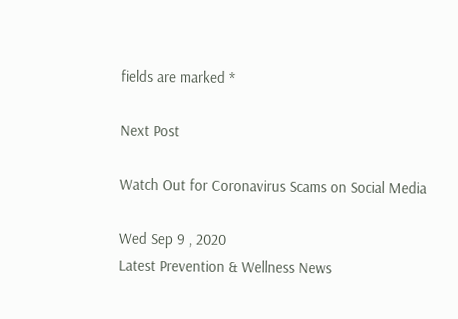fields are marked *

Next Post

Watch Out for Coronavirus Scams on Social Media

Wed Sep 9 , 2020
Latest Prevention & Wellness News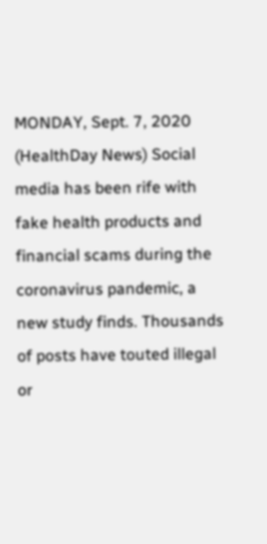MONDAY, Sept. 7, 2020 (HealthDay News) Social media has been rife with fake health products and financial scams during the coronavirus pandemic, a new study finds. Thousands of posts have touted illegal or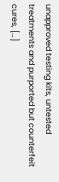unapproved testing kits, untested treatments and purported but counterfeit cures, […]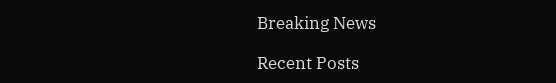Breaking News

Recent Posts